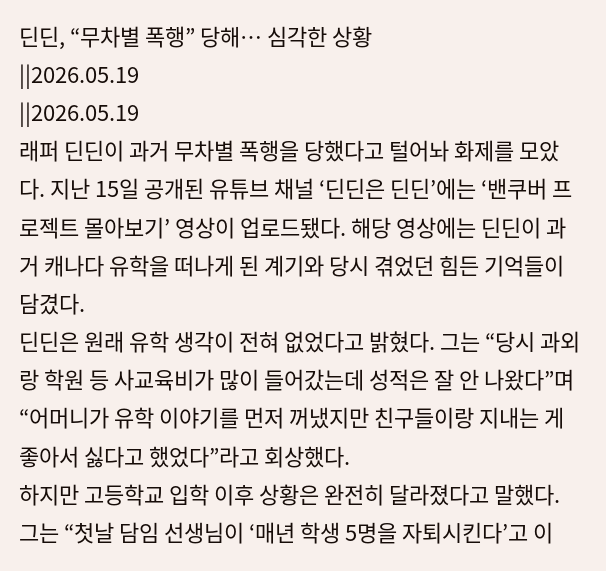딘딘, “무차별 폭행” 당해… 심각한 상황
||2026.05.19
||2026.05.19
래퍼 딘딘이 과거 무차별 폭행을 당했다고 털어놔 화제를 모았다. 지난 15일 공개된 유튜브 채널 ‘딘딘은 딘딘’에는 ‘밴쿠버 프로젝트 몰아보기’ 영상이 업로드됐다. 해당 영상에는 딘딘이 과거 캐나다 유학을 떠나게 된 계기와 당시 겪었던 힘든 기억들이 담겼다.
딘딘은 원래 유학 생각이 전혀 없었다고 밝혔다. 그는 “당시 과외랑 학원 등 사교육비가 많이 들어갔는데 성적은 잘 안 나왔다”며 “어머니가 유학 이야기를 먼저 꺼냈지만 친구들이랑 지내는 게 좋아서 싫다고 했었다”라고 회상했다.
하지만 고등학교 입학 이후 상황은 완전히 달라졌다고 말했다. 그는 “첫날 담임 선생님이 ‘매년 학생 5명을 자퇴시킨다’고 이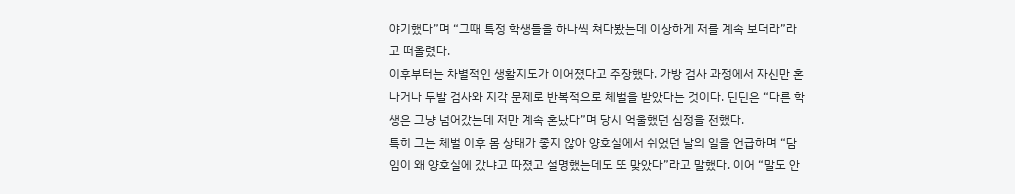야기했다”며 “그때 특정 학생들을 하나씩 쳐다봤는데 이상하게 저를 계속 보더라”라고 떠올렸다.
이후부터는 차별적인 생활지도가 이어졌다고 주장했다. 가방 검사 과정에서 자신만 혼나거나 두발 검사와 지각 문제로 반복적으로 체벌을 받았다는 것이다. 딘딘은 “다른 학생은 그냥 넘어갔는데 저만 계속 혼났다”며 당시 억울했던 심정을 전했다.
특히 그는 체벌 이후 몸 상태가 좋지 않아 양호실에서 쉬었던 날의 일을 언급하며 “담임이 왜 양호실에 갔냐고 따졌고 설명했는데도 또 맞았다”라고 말했다. 이어 “말도 안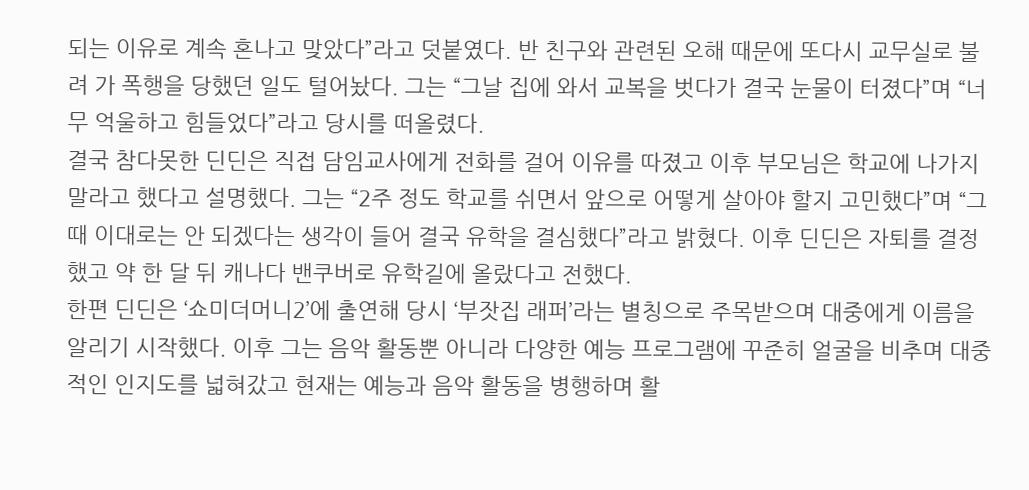되는 이유로 계속 혼나고 맞았다”라고 덧붙였다. 반 친구와 관련된 오해 때문에 또다시 교무실로 불려 가 폭행을 당했던 일도 털어놨다. 그는 “그날 집에 와서 교복을 벗다가 결국 눈물이 터졌다”며 “너무 억울하고 힘들었다”라고 당시를 떠올렸다.
결국 참다못한 딘딘은 직접 담임교사에게 전화를 걸어 이유를 따졌고 이후 부모님은 학교에 나가지 말라고 했다고 설명했다. 그는 “2주 정도 학교를 쉬면서 앞으로 어떻게 살아야 할지 고민했다”며 “그때 이대로는 안 되겠다는 생각이 들어 결국 유학을 결심했다”라고 밝혔다. 이후 딘딘은 자퇴를 결정했고 약 한 달 뒤 캐나다 밴쿠버로 유학길에 올랐다고 전했다.
한편 딘딘은 ‘쇼미더머니2’에 출연해 당시 ‘부잣집 래퍼’라는 별칭으로 주목받으며 대중에게 이름을 알리기 시작했다. 이후 그는 음악 활동뿐 아니라 다양한 예능 프로그램에 꾸준히 얼굴을 비추며 대중적인 인지도를 넓혀갔고 현재는 예능과 음악 활동을 병행하며 활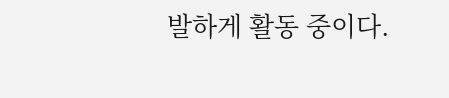발하게 활동 중이다.